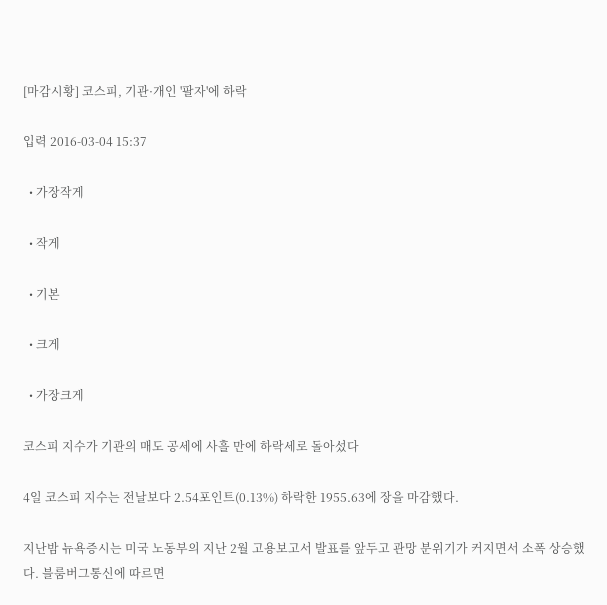[마감시황] 코스피, 기관·개인 '팔자'에 하락

입력 2016-03-04 15:37

  • 가장작게

  • 작게

  • 기본

  • 크게

  • 가장크게

코스피 지수가 기관의 매도 공세에 사흘 만에 하락세로 돌아섰다

4일 코스피 지수는 전날보다 2.54포인트(0.13%) 하락한 1955.63에 장을 마감했다.

지난밤 뉴욕증시는 미국 노동부의 지난 2월 고용보고서 발표를 앞두고 관망 분위기가 커지면서 소폭 상승했다. 블룸버그통신에 따르면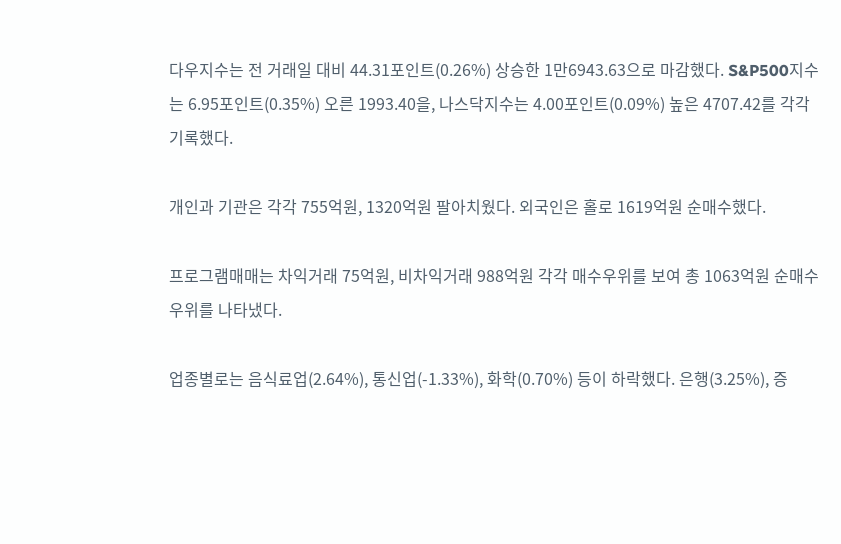다우지수는 전 거래일 대비 44.31포인트(0.26%) 상승한 1만6943.63으로 마감했다. S&P500지수는 6.95포인트(0.35%) 오른 1993.40을, 나스닥지수는 4.00포인트(0.09%) 높은 4707.42를 각각 기록했다.

개인과 기관은 각각 755억원, 1320억원 팔아치웠다. 외국인은 홀로 1619억원 순매수했다.

프로그램매매는 차익거래 75억원, 비차익거래 988억원 각각 매수우위를 보여 총 1063억원 순매수우위를 나타냈다.

업종별로는 음식료업(2.64%), 통신업(-1.33%), 화학(0.70%) 등이 하락했다. 은행(3.25%), 증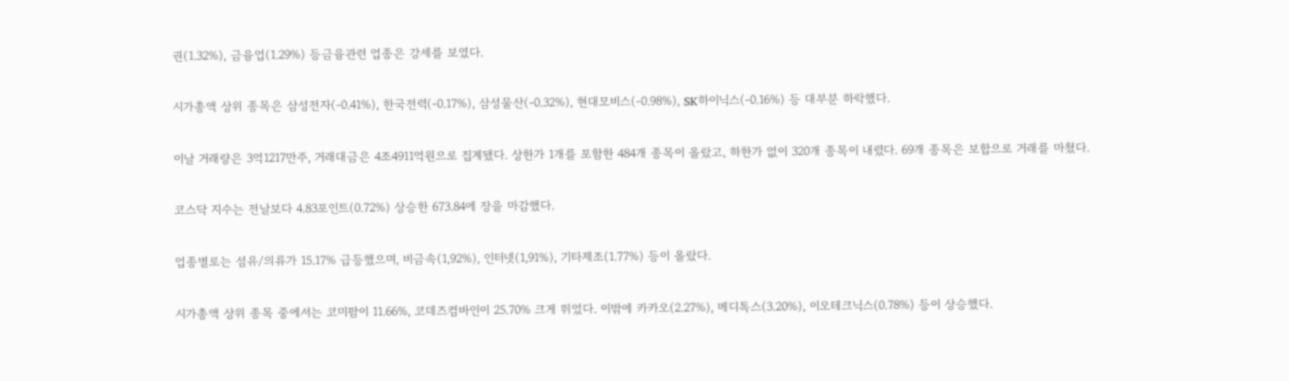권(1.32%), 금융업(1.29%) 등금융관련 업종은 강세를 보였다.

시가총액 상위 종목은 삼성전자(-0.41%), 한국전력(-0.17%), 삼성물산(-0.32%), 현대모비스(-0.98%), SK하이닉스(-0.16%) 등 대부분 하락했다.

이날 거래량은 3억1217만주, 거래대금은 4조4911억원으로 집계됐다. 상한가 1개를 포함한 484개 종목이 올랐고, 하한가 없이 320개 종목이 내렸다. 69개 종목은 보합으로 거래를 마쳤다.

코스닥 지수는 전날보다 4.83포인트(0.72%) 상승한 673.84에 장을 마감했다.

업종별로는 섬유/의류가 15.17% 급등했으며, 비금속(1,92%), 인터넷(1,91%), 기타제조(1.77%) 등이 올랐다.

시가총액 상위 종목 중에서는 코미팜이 11.66%, 코데즈컴바인이 25.70% 크게 뛰었다. 이밖에 카카오(2.27%), 메디톡스(3.20%), 이오테크닉스(0.78%) 등이 상승했다.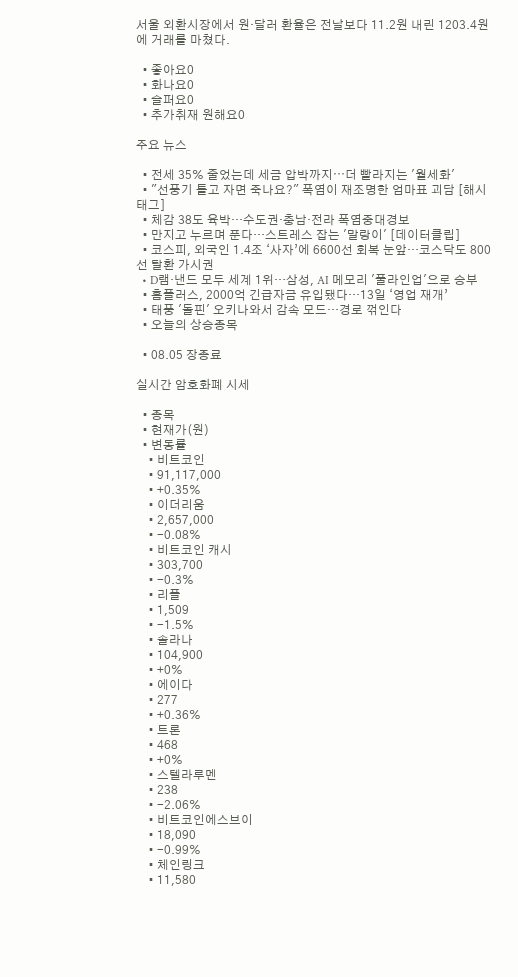서울 외환시장에서 원·달러 환율은 전날보다 11.2원 내린 1203.4원에 거래를 마쳤다.

  • 좋아요0
  • 화나요0
  • 슬퍼요0
  • 추가취재 원해요0

주요 뉴스

  • 전세 35% 줄었는데 세금 압박까지⋯더 빨라지는 '월세화'
  • "선풍기 틀고 자면 죽나요?" 폭염이 재조명한 엄마표 괴담 [해시태그]
  • 체감 38도 육박…수도권·충남·전라 폭염중대경보
  • 만지고 누르며 푼다…스트레스 잡는 '말랑이' [데이터클립]
  • 코스피, 외국인 1.4조 ‘사자’에 6600선 회복 눈앞…코스닥도 800선 탈환 가시권
  • D램·낸드 모두 세계 1위…삼성, AI 메모리 '풀라인업'으로 승부
  • 홈플러스, 2000억 긴급자금 유입됐다…13일 ‘영업 재개’
  • 태풍 '돌핀' 오키나와서 감속 모드…경로 꺾인다
  • 오늘의 상승종목

  • 08.05 장종료

실시간 암호화폐 시세

  • 종목
  • 현재가(원)
  • 변동률
    • 비트코인
    • 91,117,000
    • +0.35%
    • 이더리움
    • 2,657,000
    • -0.08%
    • 비트코인 캐시
    • 303,700
    • -0.3%
    • 리플
    • 1,509
    • -1.5%
    • 솔라나
    • 104,900
    • +0%
    • 에이다
    • 277
    • +0.36%
    • 트론
    • 468
    • +0%
    • 스텔라루멘
    • 238
    • -2.06%
    • 비트코인에스브이
    • 18,090
    • -0.99%
    • 체인링크
    • 11,580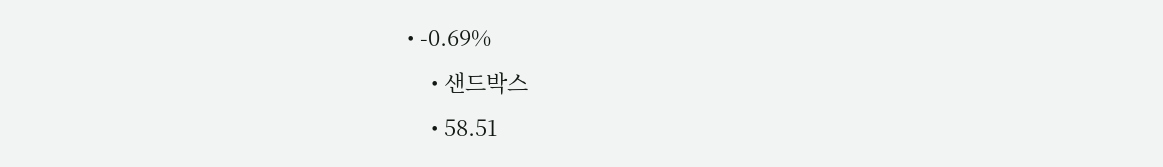• -0.69%
    • 샌드박스
    • 58.51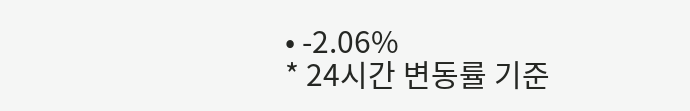• -2.06%
* 24시간 변동률 기준